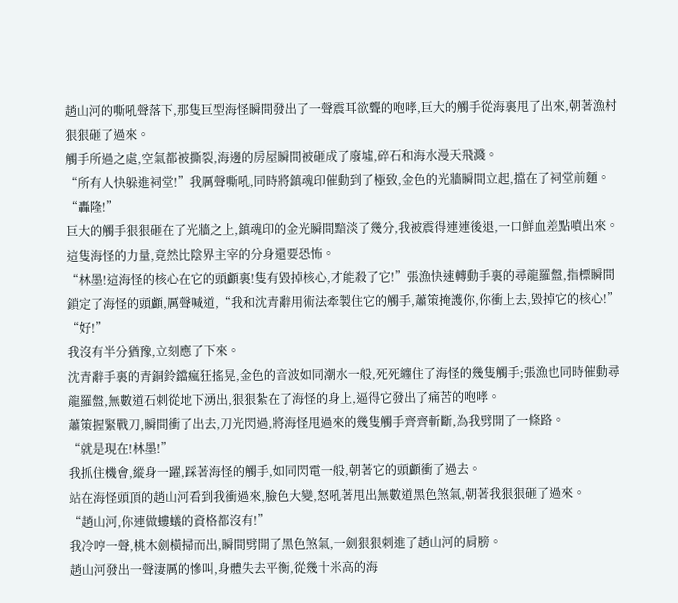趙山河的嘶吼聲落下,那隻巨型海怪瞬間發出了一聲震耳欲聾的咆哮,巨大的觸手從海裏甩了出來,朝著漁村狠狠砸了過來。
觸手所過之處,空氣都被撕裂,海邊的房屋瞬間被砸成了廢墟,碎石和海水漫天飛濺。
“所有人快躲進祠堂!”我厲聲嘶吼,同時將鎮魂印催動到了極致,金色的光牆瞬間立起,擋在了祠堂前麵。
“轟隆!”
巨大的觸手狠狠砸在了光牆之上,鎮魂印的金光瞬間黯淡了幾分,我被震得連連後退,一口鮮血差點噴出來。
這隻海怪的力量,竟然比陰界主宰的分身還要恐怖。
“林墨!這海怪的核心在它的頭顱裏!隻有毀掉核心,才能殺了它!”張漁快速轉動手裏的尋龍羅盤,指標瞬間鎖定了海怪的頭顱,厲聲喊道,“我和沈青辭用術法牽製住它的觸手,蕭策掩護你,你衝上去,毀掉它的核心!”
“好!”
我沒有半分猶豫,立刻應了下來。
沈青辭手裏的青銅鈴鐺瘋狂搖晃,金色的音波如同潮水一般,死死纏住了海怪的幾隻觸手;張漁也同時催動尋龍羅盤,無數道石刺從地下湧出,狠狠紮在了海怪的身上,逼得它發出了痛苦的咆哮。
蕭策握緊戰刀,瞬間衝了出去,刀光閃過,將海怪甩過來的幾隻觸手齊齊斬斷,為我劈開了一條路。
“就是現在!林墨!”
我抓住機會,縱身一躍,踩著海怪的觸手,如同閃電一般,朝著它的頭顱衝了過去。
站在海怪頭頂的趙山河看到我衝過來,臉色大變,怒吼著甩出無數道黑色煞氣,朝著我狠狠砸了過來。
“趙山河,你連做螻蟻的資格都沒有!”
我冷哼一聲,桃木劍橫掃而出,瞬間劈開了黑色煞氣,一劍狠狠刺進了趙山河的肩膀。
趙山河發出一聲淒厲的慘叫,身體失去平衡,從幾十米高的海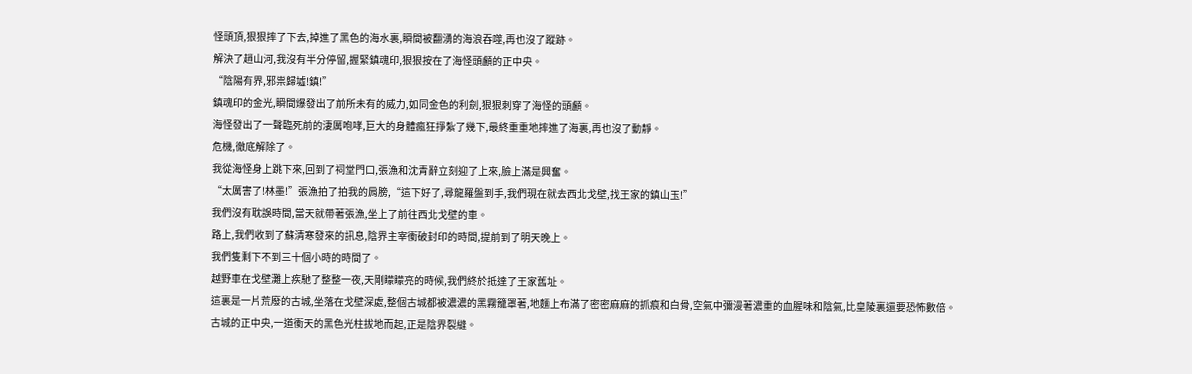怪頭頂,狠狠摔了下去,掉進了黑色的海水裏,瞬間被翻湧的海浪吞噬,再也沒了蹤跡。
解決了趙山河,我沒有半分停留,握緊鎮魂印,狠狠按在了海怪頭顱的正中央。
“陰陽有界,邪祟歸墟!鎮!”
鎮魂印的金光,瞬間爆發出了前所未有的威力,如同金色的利劍,狠狠刺穿了海怪的頭顱。
海怪發出了一聲臨死前的淒厲咆哮,巨大的身體瘋狂掙紮了幾下,最終重重地摔進了海裏,再也沒了動靜。
危機,徹底解除了。
我從海怪身上跳下來,回到了祠堂門口,張漁和沈青辭立刻迎了上來,臉上滿是興奮。
“太厲害了!林墨!”張漁拍了拍我的肩膀,“這下好了,尋龍羅盤到手,我們現在就去西北戈壁,找王家的鎮山玉!”
我們沒有耽誤時間,當天就帶著張漁,坐上了前往西北戈壁的車。
路上,我們收到了蘇清寒發來的訊息,陰界主宰衝破封印的時間,提前到了明天晚上。
我們隻剩下不到三十個小時的時間了。
越野車在戈壁灘上疾馳了整整一夜,天剛矇矇亮的時候,我們終於抵達了王家舊址。
這裏是一片荒廢的古城,坐落在戈壁深處,整個古城都被濃濃的黑霧籠罩著,地麵上布滿了密密麻麻的抓痕和白骨,空氣中彌漫著濃重的血腥味和陰氣,比皇陵裏還要恐怖數倍。
古城的正中央,一道衝天的黑色光柱拔地而起,正是陰界裂縫。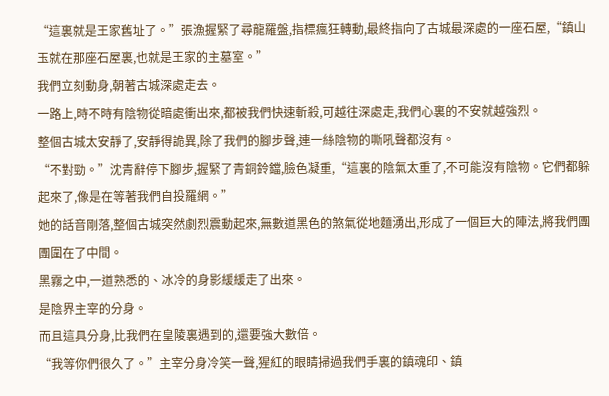“這裏就是王家舊址了。”張漁握緊了尋龍羅盤,指標瘋狂轉動,最終指向了古城最深處的一座石屋,“鎮山玉就在那座石屋裏,也就是王家的主墓室。”
我們立刻動身,朝著古城深處走去。
一路上,時不時有陰物從暗處衝出來,都被我們快速斬殺,可越往深處走,我們心裏的不安就越強烈。
整個古城太安靜了,安靜得詭異,除了我們的腳步聲,連一絲陰物的嘶吼聲都沒有。
“不對勁。”沈青辭停下腳步,握緊了青銅鈴鐺,臉色凝重,“這裏的陰氣太重了,不可能沒有陰物。它們都躲起來了,像是在等著我們自投羅網。”
她的話音剛落,整個古城突然劇烈震動起來,無數道黑色的煞氣從地麵湧出,形成了一個巨大的陣法,將我們團團圍在了中間。
黑霧之中,一道熟悉的、冰冷的身影緩緩走了出來。
是陰界主宰的分身。
而且這具分身,比我們在皇陵裏遇到的,還要強大數倍。
“我等你們很久了。”主宰分身冷笑一聲,猩紅的眼睛掃過我們手裏的鎮魂印、鎮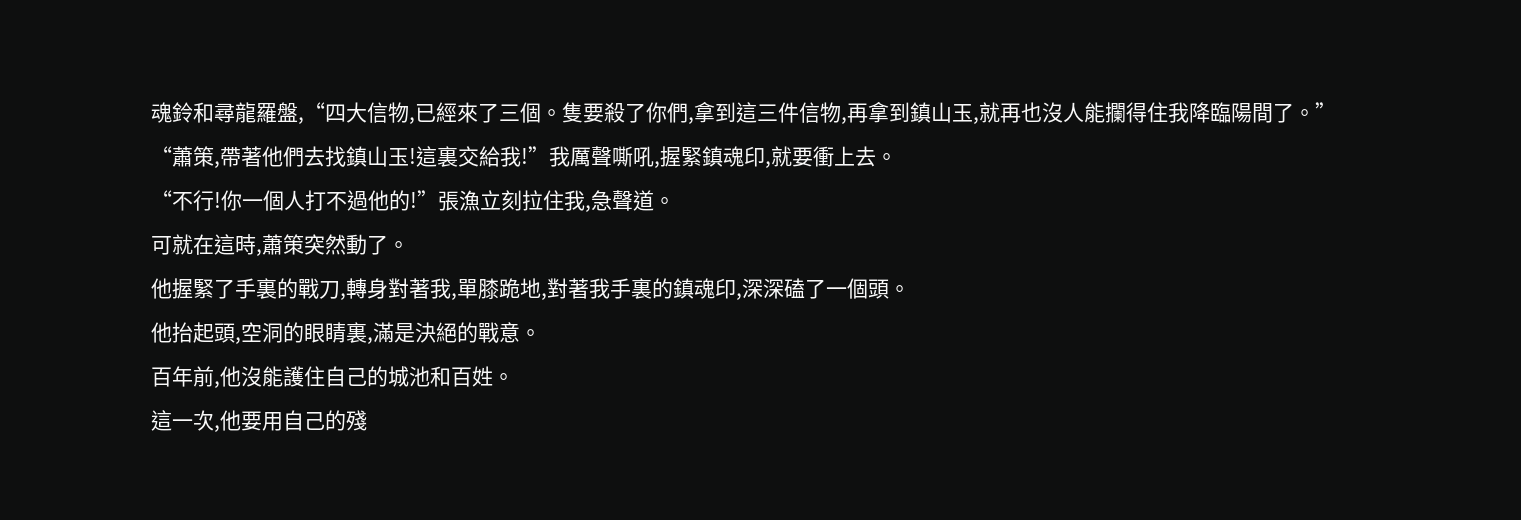魂鈴和尋龍羅盤,“四大信物,已經來了三個。隻要殺了你們,拿到這三件信物,再拿到鎮山玉,就再也沒人能攔得住我降臨陽間了。”
“蕭策,帶著他們去找鎮山玉!這裏交給我!”我厲聲嘶吼,握緊鎮魂印,就要衝上去。
“不行!你一個人打不過他的!”張漁立刻拉住我,急聲道。
可就在這時,蕭策突然動了。
他握緊了手裏的戰刀,轉身對著我,單膝跪地,對著我手裏的鎮魂印,深深磕了一個頭。
他抬起頭,空洞的眼睛裏,滿是決絕的戰意。
百年前,他沒能護住自己的城池和百姓。
這一次,他要用自己的殘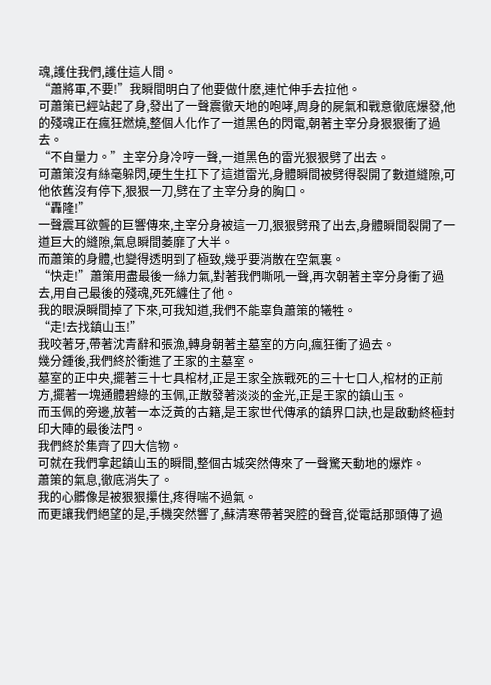魂,護住我們,護住這人間。
“蕭將軍,不要!”我瞬間明白了他要做什麽,連忙伸手去拉他。
可蕭策已經站起了身,發出了一聲震徹天地的咆哮,周身的屍氣和戰意徹底爆發,他的殘魂正在瘋狂燃燒,整個人化作了一道黑色的閃電,朝著主宰分身狠狠衝了過去。
“不自量力。”主宰分身冷哼一聲,一道黑色的雷光狠狠劈了出去。
可蕭策沒有絲毫躲閃,硬生生扛下了這道雷光,身體瞬間被劈得裂開了數道縫隙,可他依舊沒有停下,狠狠一刀,劈在了主宰分身的胸口。
“轟隆!”
一聲震耳欲聾的巨響傳來,主宰分身被這一刀,狠狠劈飛了出去,身體瞬間裂開了一道巨大的縫隙,氣息瞬間萎靡了大半。
而蕭策的身體,也變得透明到了極致,幾乎要消散在空氣裏。
“快走!”蕭策用盡最後一絲力氣,對著我們嘶吼一聲,再次朝著主宰分身衝了過去,用自己最後的殘魂,死死纏住了他。
我的眼淚瞬間掉了下來,可我知道,我們不能辜負蕭策的犧牲。
“走!去找鎮山玉!”
我咬著牙,帶著沈青辭和張漁,轉身朝著主墓室的方向,瘋狂衝了過去。
幾分鍾後,我們終於衝進了王家的主墓室。
墓室的正中央,擺著三十七具棺材,正是王家全族戰死的三十七口人,棺材的正前方,擺著一塊通體碧綠的玉佩,正散發著淡淡的金光,正是王家的鎮山玉。
而玉佩的旁邊,放著一本泛黃的古籍,是王家世代傳承的鎮界口訣,也是啟動終極封印大陣的最後法門。
我們終於集齊了四大信物。
可就在我們拿起鎮山玉的瞬間,整個古城突然傳來了一聲驚天動地的爆炸。
蕭策的氣息,徹底消失了。
我的心髒像是被狠狠攥住,疼得喘不過氣。
而更讓我們絕望的是,手機突然響了,蘇清寒帶著哭腔的聲音,從電話那頭傳了過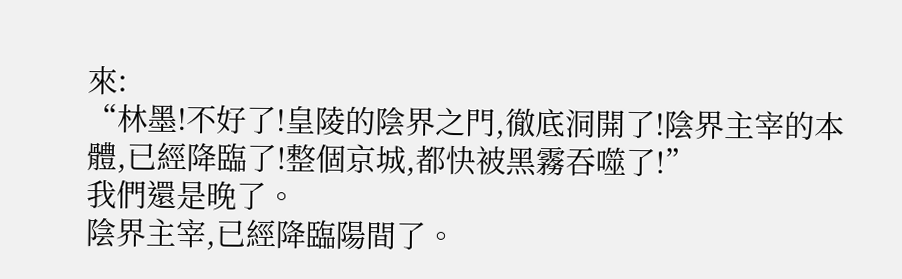來:
“林墨!不好了!皇陵的陰界之門,徹底洞開了!陰界主宰的本體,已經降臨了!整個京城,都快被黑霧吞噬了!”
我們還是晚了。
陰界主宰,已經降臨陽間了。